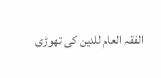الفقہ العام للدین کی تھوڑی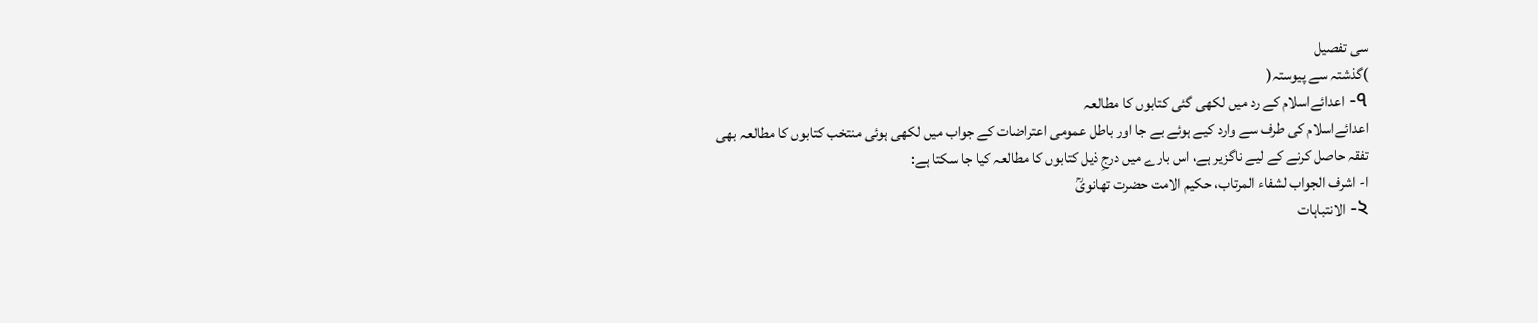سی تفصیل
)گذشتہ سے پیوستہ(
৭- اعدائےاسلام کے رد میں لکھی گئی کتابوں کا مطالعہ
اعدائےاسلام کی طرف سے وارد کیے ہوئے بے جا اور باطل عمومی اعتراضات کے جواب میں لکھی ہوئی منتخب کتابوں کا مطالعہ بھی تفقہ حاصل کرنے کے لیے ناگزیر ہے، اس بارے میں درجِ ذیل کتابوں کا مطالعہ کیا جا سکتا ہے:
ا- اشرف الجواب لشفاء المرتاب، حکیم الامت حضرت تھانویؒ
২- الانتباہات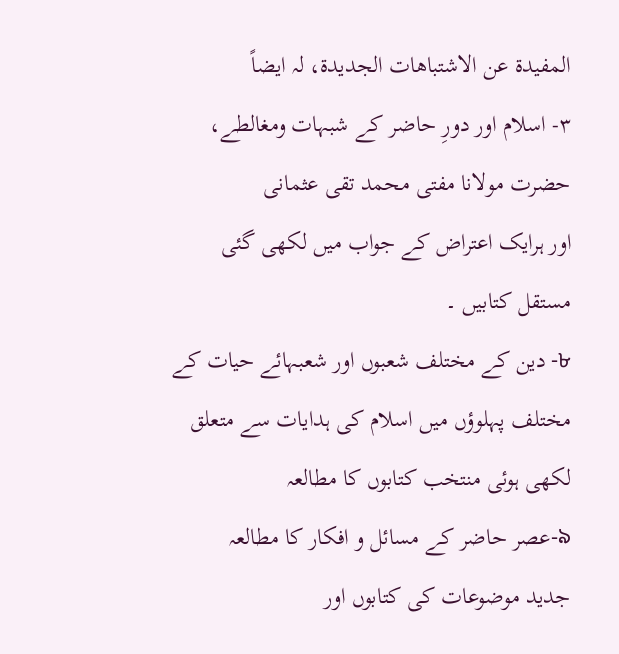المفيدة عن الاشتباهات الجديدة، لہ ایضاً
۳- اسلام اور دورِ حاضر کے شبہات ومغالطے، حضرت مولانا مفتی محمد تقی عثمانی
اور ہرایک اعتراض کے جواب میں لکھی گئی مستقل کتابیں ۔
৮- دین کے مختلف شعبوں اور شعبہائے حیات کے مختلف پہلوؤں میں اسلام کی ہدایات سے متعلق لکھی ہوئی منتخب کتابوں کا مطالعہ
৯-عصر حاضر کے مسائل و افکار کا مطالعہ
جدید موضوعات کی کتابوں اور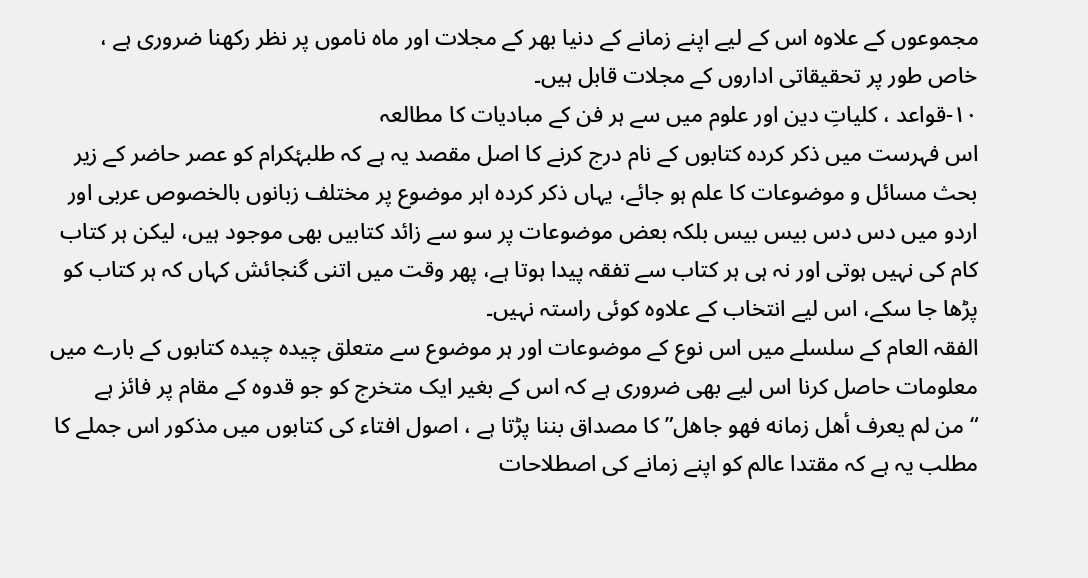مجموعوں کے علاوہ اس کے لیے اپنے زمانے کے دنیا بھر کے مجلات اور ماہ ناموں پر نظر رکھنا ضروری ہے ، خاص طور پر تحقیقاتی اداروں کے مجلات قابل ہیں۔
۱۰-قواعد ، کلیاتِ دین اور علوم میں سے ہر فن کے مبادیات کا مطالعہ
اس فہرست میں ذکر کردہ کتابوں کے نام درج کرنے کا اصل مقصد یہ ہے کہ طلبۂکرام کو عصر حاضر کے زیر بحث مسائل و موضوعات کا علم ہو جائے، یہاں ذکر کردہ اہر موضوع پر مختلف زبانوں بالخصوص عربی اور اردو میں دس دس بیس بیس بلکہ بعض موضوعات پر سو سے زائد کتابیں بھی موجود ہیں، لیکن ہر کتاب کام کی نہیں ہوتی اور نہ ہی ہر کتاب سے تفقہ پیدا ہوتا ہے، پھر وقت میں اتنی گنجائش کہاں کہ ہر کتاب کو پڑھا جا سکے، اس لیے انتخاب کے علاوہ کوئی راستہ نہیں۔
الفقہ العام کے سلسلے میں اس نوع کے موضوعات اور ہر موضوع سے متعلق چیدہ چیدہ کتابوں کے بارے میں معلومات حاصل کرنا اس لیے بھی ضروری ہے کہ اس کے بغیر ایک متخرج کو جو قدوہ کے مقام پر فائز ہے “من لم يعرف أهل زمانه فهو جاهل” کا مصداق بننا پڑتا ہے ، اصول افتاء کی کتابوں میں مذکور اس جملے کا مطلب یہ ہے کہ مقتدا عالم کو اپنے زمانے کی اصطلاحات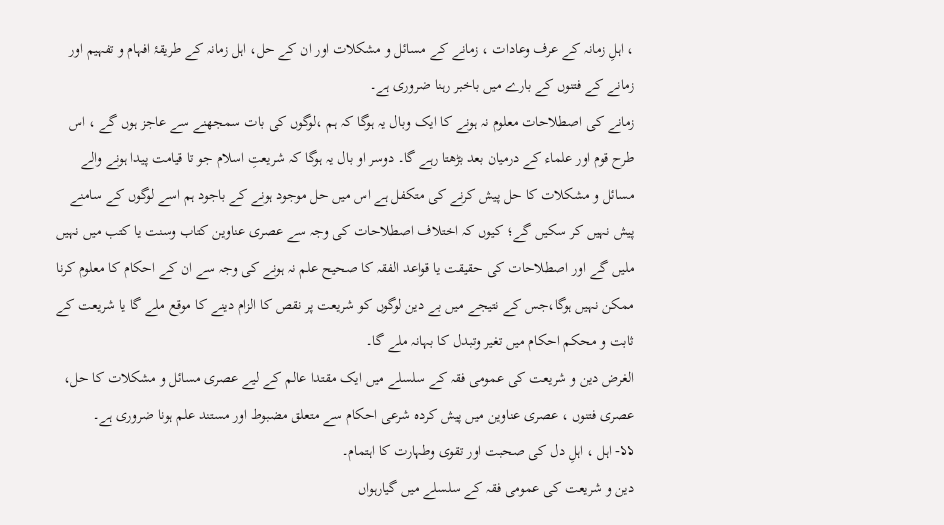، اہلِ زمانہ کے عرف وعادات ، زمانے کے مسائل و مشکلات اور ان کے حل، اہل زمانہ کے طریقۂ افہام و تفہیم اور زمانے کے فتنوں کے بارے میں باخبر رہنا ضروری ہے۔
زمانے کی اصطلاحات معلوم نہ ہونے کا ایک وبال یہ ہوگا کہ ہم ،لوگوں کی بات سمجھنے سے عاجز ہوں گے ، اس طرح قوم اور علماء کے درمیان بعد بڑھتا رہے گا۔ دوسر او بال یہ ہوگا کہ شریعتِ اسلام جو تا قیامت پیدا ہونے والے مسائل و مشکلات کا حل پیش کرنے کی متکفل ہے اس میں حل موجود ہونے کے باجود ہم اسے لوگوں کے سامنے پیش نہیں کر سکیں گے؛ کیوں کہ اختلاف اصطلاحات کی وجہ سے عصری عناوین کتاب وسنت یا کتب میں نہیں ملیں گے اور اصطلاحات کی حقیقت یا قواعد الفقہ کا صحیح علم نہ ہونے کی وجہ سے ان کے احکام کا معلوم کرنا ممکن نہیں ہوگا،جس کے نتیجے میں بے دین لوگوں کو شریعت پر نقص کا الزام دینے کا موقع ملے گا یا شریعت کے ثابت و محکم احکام میں تغیر وتبدل کا بہانہ ملے گا۔
الغرض دین و شریعت کی عمومی فقہ کے سلسلے میں ایک مقتدا عالم کے لیے عصری مسائل و مشکلات کا حل، عصری فتنوں ، عصری عناوین میں پیش کردہ شرعی احکام سے متعلق مضبوط اور مستند علم ہونا ضروری ہے۔
১১- اہل ، اہلِ دل کی صحبت اور تقوی وطہارت کا اہتمام۔
دین و شریعت کی عمومی فقہ کے سلسلے میں گیارہواں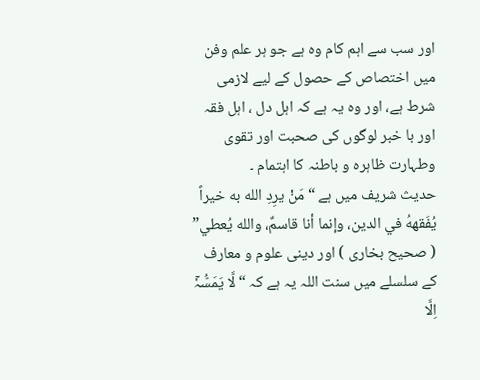اور سب سے اہم کام وہ ہے جو ہر علم وفن میں اختصاص کے حصول کے لیے لازمی شرط ہے، اور وہ یہ ہے کہ اہل دل ، اہل فقہ اور با خبر لوگوں کی صحبت اور تقوی وطہارت ظاہرہ و باطنہ کا اہتمام ۔
حدیث شریف میں ہے “مَنْ يرِدِ الله به خيراً يُفَقههُ في الدين، وإنما أنا قاسمٌ، والله يُعطي” ( صحیح بخاری ) اور دینی علوم و معارف کے سلسلے میں سنت اللہ یہ ہے کہ “لَّا یَمَسُّہٗۤ اِلَّا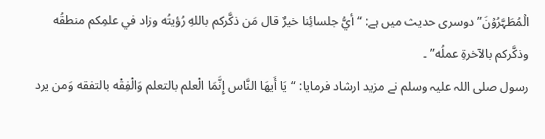الۡمُطَہَّرُوۡنَ” دوسری حدیث میں ہے: “أيُّ جلسائِنا خيرٌ قال مَن ذكَّركم باللهِ رُؤيتُه وزاد في علمِكم منطقُه وذكَّركم بالآخرةِ عملُه” ۔
رسول صلی اللہ علیہ وسلم نے مزید ارشاد فرمایا: “يَا أَيهَا النَّاس إِنَّمَا الْعلم بالتعلم وَالْفِقْه بالتفقه وَمن يرد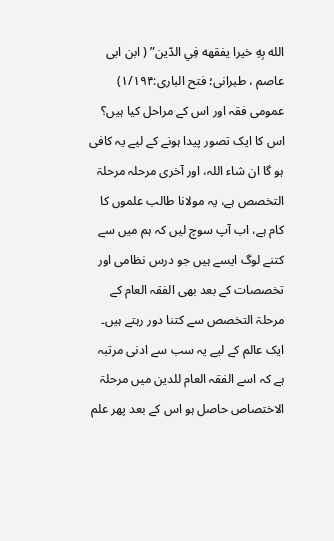الله بِهِ خيرا يفقهه فِي الدّين” ( ابن ابی عاصم ، طبرانی؛ فتح الباری:۱/۱۹۴)
عمومی فقہ اور اس کے مراحل کیا ہیں؟ اس کا ایک تصور پیدا ہونے کے لیے یہ کافی ہو گا ان شاء اللہ، اور آخری مرحلہ مرحلۃ التخصص ہے، یہ مولانا طالب علموں کا کام ہے، اب آپ سوچ لیں کہ ہم میں سے کتنے لوگ ایسے ہیں جو درس نظامی اور تخصصات کے بعد بھی الفقہ العام کے مرحلۃ التخصص سے کتنا دور رہتے ہیں۔ ایک عالم کے لیے یہ سب سے ادنی مرتبہ ہے کہ اسے الفقہ العام للدین میں مرحلۃ الاختصاص حاصل ہو اس کے بعد پھر علم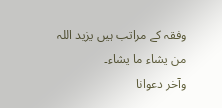وفقہ کے مراتب ہیں یزید اللہ من یشاء ما یشاء۔
وآخر دعوانا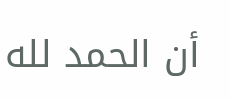أن الحمد لله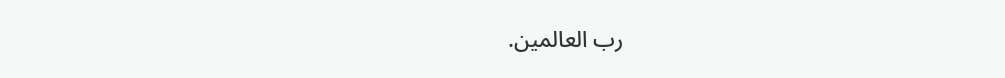رب العالمين.